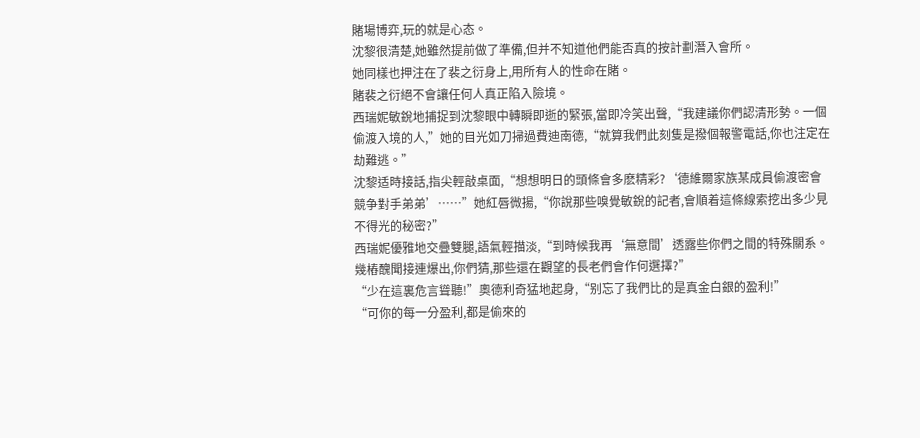賭場博弈,玩的就是心态。
沈黎很清楚,她雖然提前做了準備,但并不知道他們能否真的按計劃潛入會所。
她同樣也押注在了裴之衍身上,用所有人的性命在賭。
賭裴之衍絕不會讓任何人真正陷入險境。
西瑞妮敏銳地捕捉到沈黎眼中轉瞬即逝的緊張,當即冷笑出聲,“我建議你們認清形勢。一個偷渡入境的人,”她的目光如刀掃過費迪南德,“就算我們此刻隻是撥個報警電話,你也注定在劫難逃。”
沈黎适時接話,指尖輕敲桌面,“想想明日的頭條會多麽精彩?‘德維爾家族某成員偷渡密會競争對手弟弟’……”她紅唇微揚,“你說那些嗅覺敏銳的記者,會順着這條線索挖出多少見不得光的秘密?”
西瑞妮優雅地交疊雙腿,語氣輕描淡,“到時候我再‘無意間’透露些你們之間的特殊關系。幾樁醜聞接連爆出,你們猜,那些還在觀望的長老們會作何選擇?”
“少在這裏危言聳聽!”奧德利奇猛地起身,“别忘了我們比的是真金白銀的盈利!”
“可你的每一分盈利,都是偷來的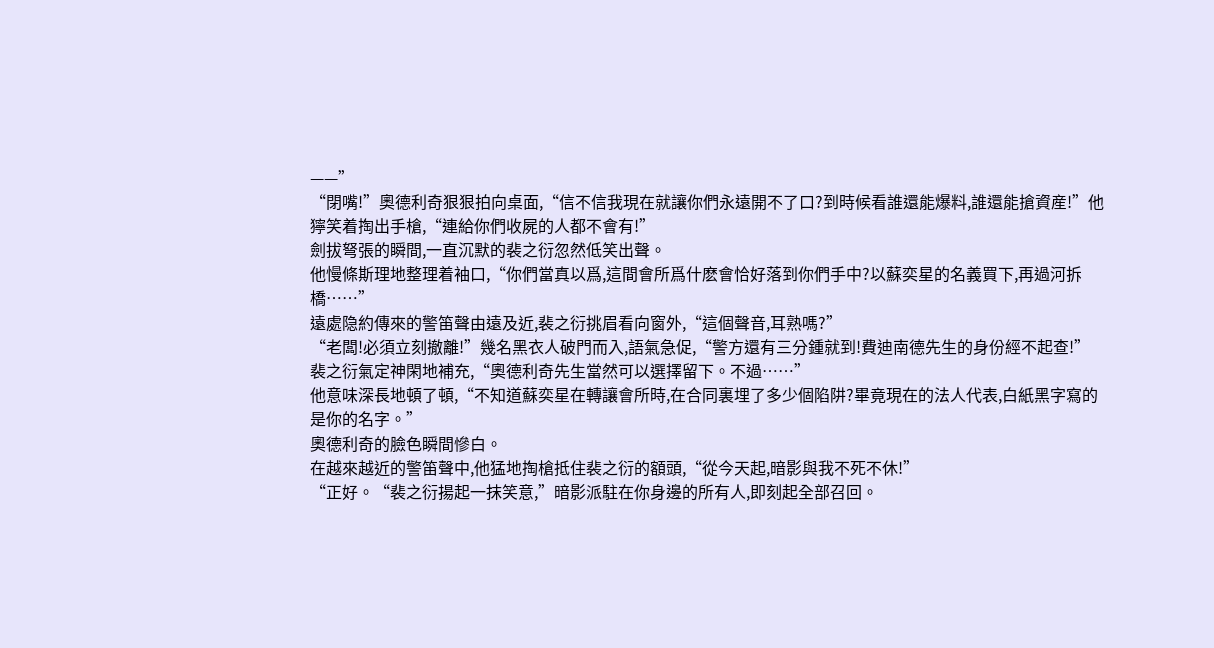——”
“閉嘴!”奧德利奇狠狠拍向桌面,“信不信我現在就讓你們永遠開不了口?到時候看誰還能爆料,誰還能搶資産!”他獰笑着掏出手槍,“連給你們收屍的人都不會有!”
劍拔弩張的瞬間,一直沉默的裴之衍忽然低笑出聲。
他慢條斯理地整理着袖口,“你們當真以爲,這間會所爲什麽會恰好落到你們手中?以蘇奕星的名義買下,再過河拆橋……”
遠處隐約傳來的警笛聲由遠及近,裴之衍挑眉看向窗外,“這個聲音,耳熟嗎?”
“老闆!必須立刻撤離!”幾名黑衣人破門而入,語氣急促,“警方還有三分鍾就到!費迪南德先生的身份經不起查!”
裴之衍氣定神閑地補充,“奧德利奇先生當然可以選擇留下。不過……”
他意味深長地頓了頓,“不知道蘇奕星在轉讓會所時,在合同裏埋了多少個陷阱?畢竟現在的法人代表,白紙黑字寫的是你的名字。”
奧德利奇的臉色瞬間慘白。
在越來越近的警笛聲中,他猛地掏槍抵住裴之衍的額頭,“從今天起,暗影與我不死不休!”
“正好。“裴之衍揚起一抹笑意,”暗影派駐在你身邊的所有人,即刻起全部召回。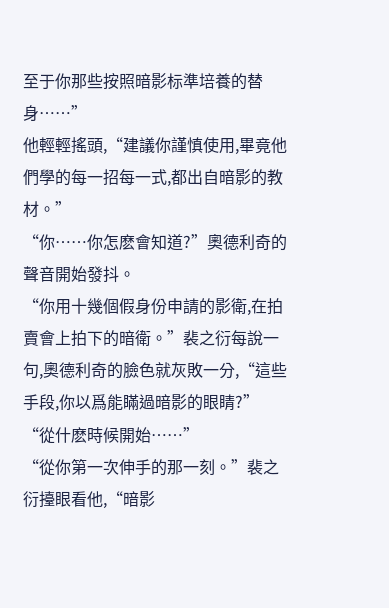至于你那些按照暗影标準培養的替身……”
他輕輕搖頭,“建議你謹慎使用,畢竟他們學的每一招每一式,都出自暗影的教材。”
“你……你怎麽會知道?”奧德利奇的聲音開始發抖。
“你用十幾個假身份申請的影衛,在拍賣會上拍下的暗衛。”裴之衍每說一句,奧德利奇的臉色就灰敗一分,“這些手段,你以爲能瞞過暗影的眼睛?”
“從什麽時候開始……”
“從你第一次伸手的那一刻。”裴之衍擡眼看他,“暗影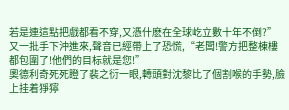若是連這點把戲都看不穿,又憑什麽在全球屹立數十年不倒?”
又一批手下沖進來,聲音已經帶上了恐慌,“老闆!警方把整棟樓都包圍了!他們的目标就是您!”
奧德利奇死死瞪了裴之衍一眼,轉頭對沈黎比了個割喉的手勢,臉上挂着猙獰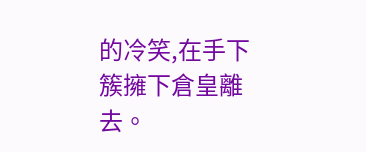的冷笑,在手下簇擁下倉皇離去。